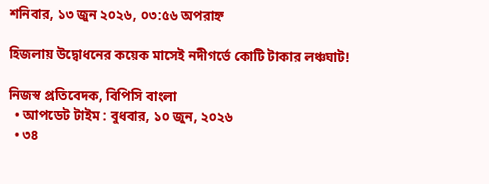শনিবার, ১৩ জুন ২০২৬, ০৩:৫৬ অপরাহ্ন

হিজলায় উদ্বোধনের কয়েক মাসেই নদীগর্ভে কোটি টাকার লঞ্চঘাট!

নিজস্ব প্রতিবেদক, বিপিসি বাংলা
  • আপডেট টাইম : বুধবার, ১০ জুন, ২০২৬
  • ৩৪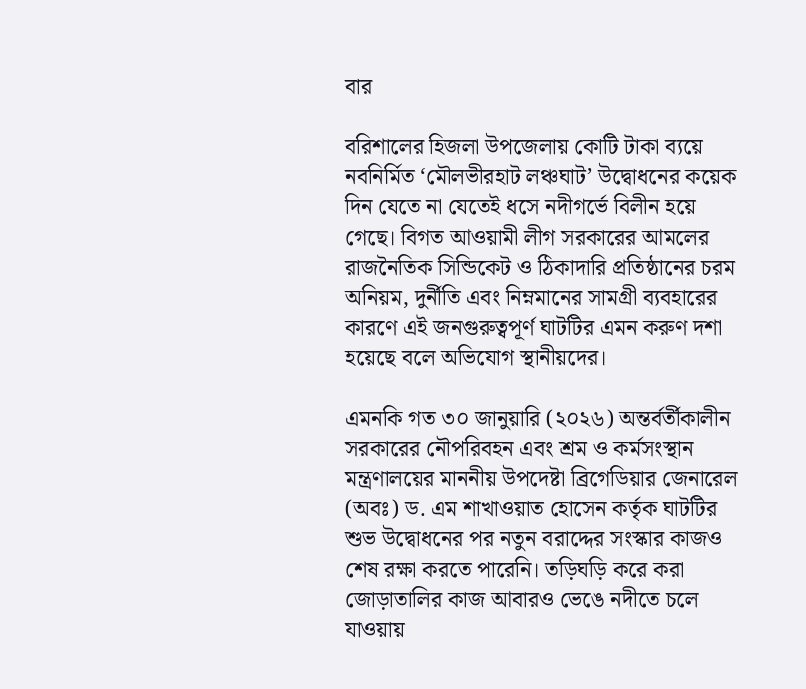বার

বরিশালের হিজলা উপজেলায় কোটি টাকা ব্যয়ে নবনির্মিত ‘মৌলভীরহাট লঞ্চঘাট’ উদ্বোধনের কয়েক দিন যেতে না যেতেই ধসে নদীগর্ভে বিলীন হয়ে গেছে। বিগত আওয়ামী লীগ সরকারের আমলের রাজনৈতিক সিন্ডিকেট ও ঠিকাদারি প্রতিষ্ঠানের চরম অনিয়ম, দুর্নীতি এবং নিম্নমানের সামগ্রী ব্যবহারের কারণে এই জনগুরুত্বপূর্ণ ঘাটটির এমন করুণ দশা হয়েছে বলে অভিযোগ স্থানীয়দের।

এমনকি গত ৩০ জানুয়ারি (২০২৬) অন্তর্বর্তীকালীন সরকারের নৌপরিবহন এবং শ্রম ও কর্মসংস্থান মন্ত্রণালয়ের মাননীয় উপদেষ্টা ব্রিগেডিয়ার জেনারেল (অবঃ) ড. এম শাখাওয়াত হোসেন কর্তৃক ঘাটটির শুভ উদ্বোধনের পর নতুন বরাদ্দের সংস্কার কাজও শেষ রক্ষা করতে পারেনি। তড়িঘড়ি করে করা জোড়াতালির কাজ আবারও ভেঙে নদীতে চলে যাওয়ায়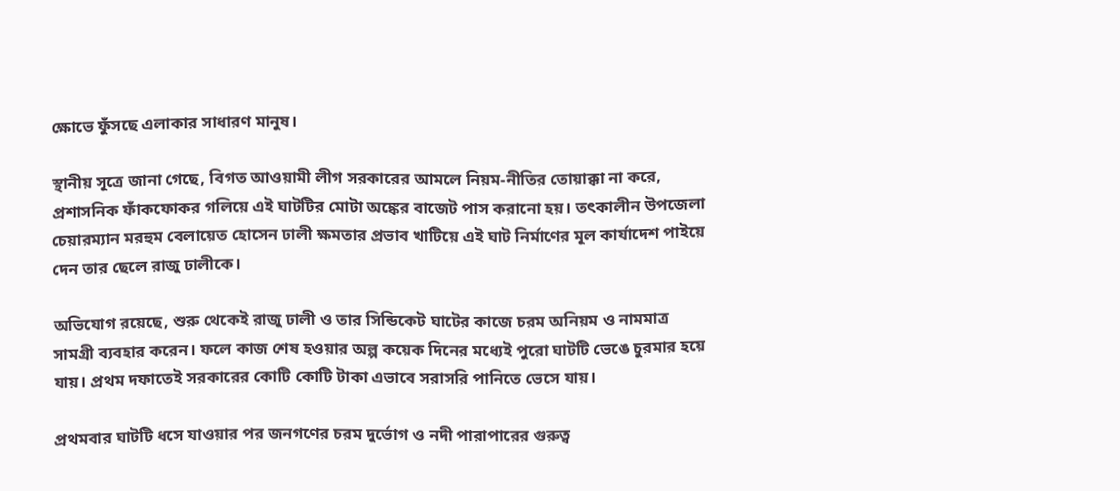ক্ষোভে ফুঁসছে এলাকার সাধারণ মানুষ।

স্থানীয় সূত্রে জানা গেছে, বিগত আওয়ামী লীগ সরকারের আমলে নিয়ম-নীতির তোয়াক্কা না করে, প্রশাসনিক ফাঁকফোকর গলিয়ে এই ঘাটটির মোটা অঙ্কের বাজেট পাস করানো হয়। তৎকালীন উপজেলা চেয়ারম্যান মরহুম বেলায়েত হোসেন ঢালী ক্ষমতার প্রভাব খাটিয়ে এই ঘাট নির্মাণের মূল কার্যাদেশ পাইয়ে দেন তার ছেলে রাজু ঢালীকে।

অভিযোগ রয়েছে, শুরু থেকেই রাজু ঢালী ও তার সিন্ডিকেট ঘাটের কাজে চরম অনিয়ম ও নামমাত্র সামগ্রী ব্যবহার করেন। ফলে কাজ শেষ হওয়ার অল্প কয়েক দিনের মধ্যেই পুরো ঘাটটি ভেঙে চুরমার হয়ে যায়। প্রথম দফাতেই সরকারের কোটি কোটি টাকা এভাবে সরাসরি পানিতে ভেসে যায়।

প্রথমবার ঘাটটি ধসে যাওয়ার পর জনগণের চরম দুর্ভোগ ও নদী পারাপারের গুরুত্ব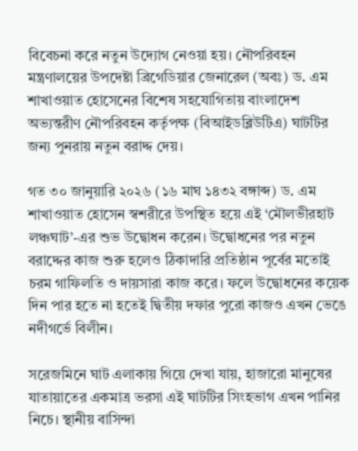বিবেচনা করে নতুন উদ্যোগ নেওয়া হয়। নৌপরিবহন মন্ত্রণালয়ের উপদেষ্টা ব্রিগেডিয়ার জেনারেল (অবঃ) ড. এম শাখাওয়াত হোসেনের বিশেষ সহযোগিতায় বাংলাদেশ অভ্যন্তরীণ নৌপরিবহন কর্তৃপক্ষ (বিআইডব্লিউটিএ) ঘাটটির জন্য পুনরায় নতুন বরাদ্দ দেয়।

গত ৩০ জানুয়ারি ২০২৬ (১৬ মাঘ ১৪৩২ বঙ্গাব্দ) ড. এম শাখাওয়াত হোসেন স্বশরীরে উপস্থিত হয়ে এই ‘মৌলভীরহাট লঞ্চঘাট’-এর শুভ উদ্বোধন করেন। উদ্বোধনের পর নতুন বরাদ্দের কাজ শুরু হলেও ঠিকাদারি প্রতিষ্ঠান পূর্বের মতোই চরম গাফিলতি ও দায়সারা কাজ করে। ফলে উদ্বোধনের কয়েক দিন পার হতে না হতেই দ্বিতীয় দফার পুরো কাজও এখন ভেঙে নদীগর্ভে বিলীন।

সরেজমিনে ঘাট এলাকায় গিয়ে দেখা যায়, হাজারো মানুষের যাতায়াতের একমাত্র ভরসা এই ঘাটটির সিংহভাগ এখন পানির নিচে। স্থানীয় বাসিন্দা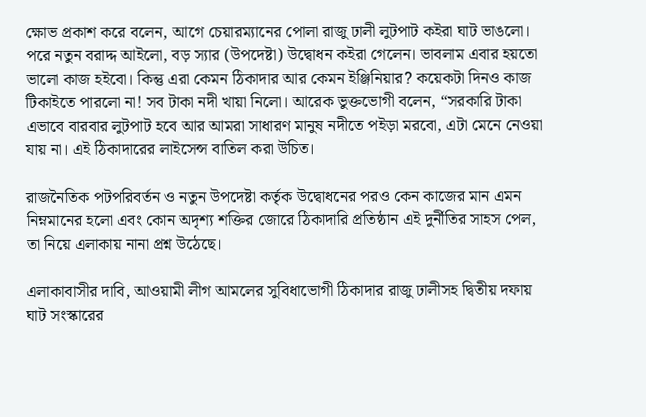ক্ষোভ প্রকাশ করে বলেন, আগে চেয়ারম্যানের পোলা রাজু ঢালী লুটপাট কইরা ঘাট ভাঙলো। পরে নতুন বরাদ্দ আইলো, বড় স্যার (উপদেষ্টা) উদ্বোধন কইরা গেলেন। ভাবলাম এবার হয়তো ভালো কাজ হইবো। কিন্তু এরা কেমন ঠিকাদার আর কেমন ইঞ্জিনিয়ার? কয়েকটা দিনও কাজ টিকাইতে পারলো না! সব টাকা নদী খায়া নিলো। আরেক ভুক্তভোগী বলেন, “সরকারি টাকা এভাবে বারবার লুটপাট হবে আর আমরা সাধারণ মানুষ নদীতে পইড়া মরবো, এটা মেনে নেওয়া যায় না। এই ঠিকাদারের লাইসেন্স বাতিল করা উচিত।

রাজনৈতিক পটপরিবর্তন ও নতুন উপদেষ্টা কর্তৃক উদ্বোধনের পরও কেন কাজের মান এমন নিম্নমানের হলো এবং কোন অদৃশ্য শক্তির জোরে ঠিকাদারি প্রতিষ্ঠান এই দুর্নীতির সাহস পেল, তা নিয়ে এলাকায় নানা প্রশ্ন উঠেছে।

এলাকাবাসীর দাবি, আওয়ামী লীগ আমলের সুবিধাভোগী ঠিকাদার রাজু ঢালীসহ দ্বিতীয় দফায় ঘাট সংস্কারের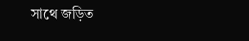সাথে জড়িত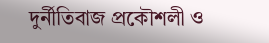দুর্নীতিবাজ প্রকৌশলী ও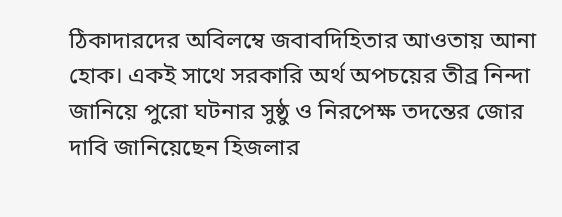ঠিকাদারদের অবিলম্বে জবাবদিহিতার আওতায় আনা হোক। একই সাথে সরকারি অর্থ অপচয়ের তীব্র নিন্দা জানিয়ে পুরো ঘটনার সুষ্ঠু ও নিরপেক্ষ তদন্তের জোর দাবি জানিয়েছেন হিজলার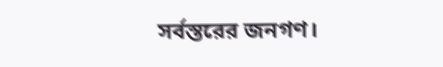সর্বস্তরের জনগণ।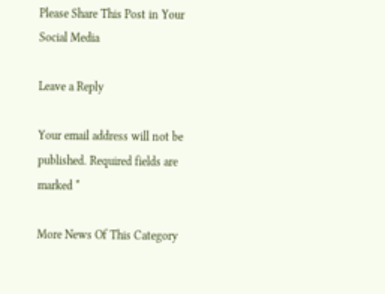Please Share This Post in Your Social Media

Leave a Reply

Your email address will not be published. Required fields are marked *

More News Of This Category